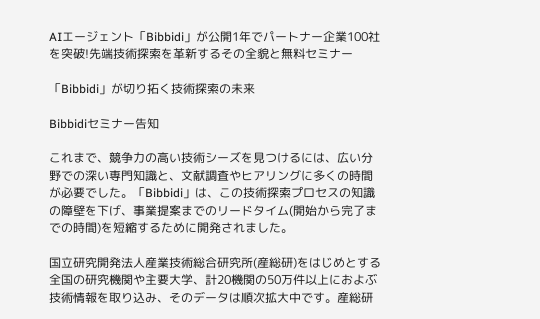AIエージェント「Bibbidi」が公開1年でパートナー企業100社を突破!先端技術探索を革新するその全貌と無料セミナー

「Bibbidi」が切り拓く技術探索の未来

Bibbidiセミナー告知

これまで、競争力の高い技術シーズを見つけるには、広い分野での深い専門知識と、文献調査やヒアリングに多くの時間が必要でした。「Bibbidi」は、この技術探索プロセスの知識の障壁を下げ、事業提案までのリードタイム(開始から完了までの時間)を短縮するために開発されました。

国立研究開発法人産業技術総合研究所(産総研)をはじめとする全国の研究機関や主要大学、計20機関の50万件以上におよぶ技術情報を取り込み、そのデータは順次拡大中です。産総研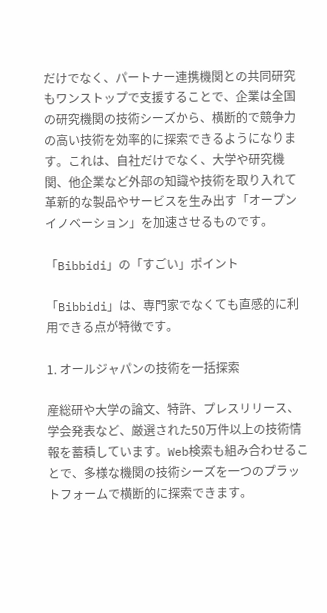だけでなく、パートナー連携機関との共同研究もワンストップで支援することで、企業は全国の研究機関の技術シーズから、横断的で競争力の高い技術を効率的に探索できるようになります。これは、自社だけでなく、大学や研究機関、他企業など外部の知識や技術を取り入れて革新的な製品やサービスを生み出す「オープンイノベーション」を加速させるものです。

「Bibbidi」の「すごい」ポイント

「Bibbidi」は、専門家でなくても直感的に利用できる点が特徴です。

1. オールジャパンの技術を一括探索

産総研や大学の論文、特許、プレスリリース、学会発表など、厳選された50万件以上の技術情報を蓄積しています。Web検索も組み合わせることで、多様な機関の技術シーズを一つのプラットフォームで横断的に探索できます。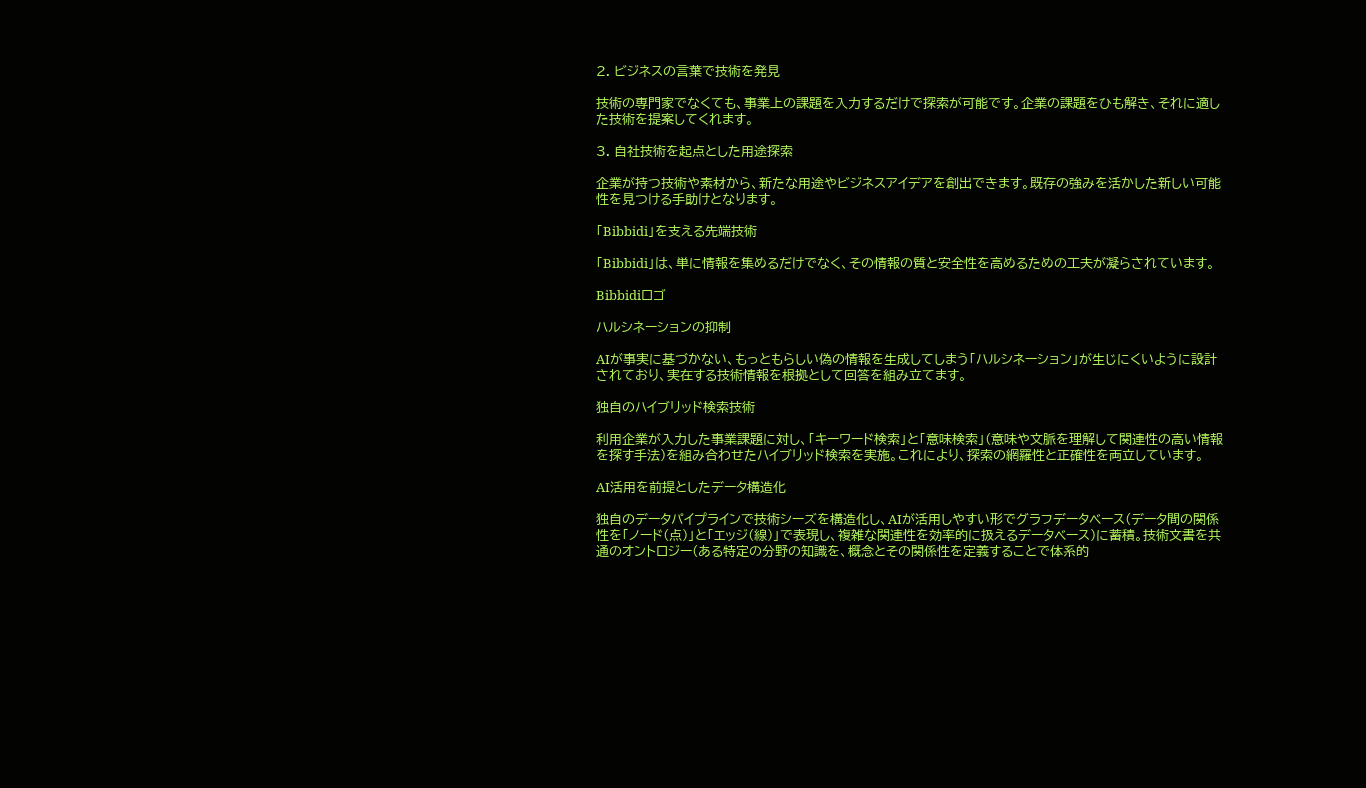2. ビジネスの言葉で技術を発見

技術の専門家でなくても、事業上の課題を入力するだけで探索が可能です。企業の課題をひも解き、それに適した技術を提案してくれます。

3. 自社技術を起点とした用途探索

企業が持つ技術や素材から、新たな用途やビジネスアイデアを創出できます。既存の強みを活かした新しい可能性を見つける手助けとなります。

「Bibbidi」を支える先端技術

「Bibbidi」は、単に情報を集めるだけでなく、その情報の質と安全性を高めるための工夫が凝らされています。

Bibbidiロゴ

ハルシネーションの抑制

AIが事実に基づかない、もっともらしい偽の情報を生成してしまう「ハルシネーション」が生じにくいように設計されており、実在する技術情報を根拠として回答を組み立てます。

独自のハイブリッド検索技術

利用企業が入力した事業課題に対し、「キーワード検索」と「意味検索」(意味や文脈を理解して関連性の高い情報を探す手法)を組み合わせたハイブリッド検索を実施。これにより、探索の網羅性と正確性を両立しています。

AI活用を前提としたデータ構造化

独自のデータパイプラインで技術シーズを構造化し、AIが活用しやすい形でグラフデータベース(データ間の関係性を「ノード(点)」と「エッジ(線)」で表現し、複雑な関連性を効率的に扱えるデータベース)に蓄積。技術文書を共通のオントロジー(ある特定の分野の知識を、概念とその関係性を定義することで体系的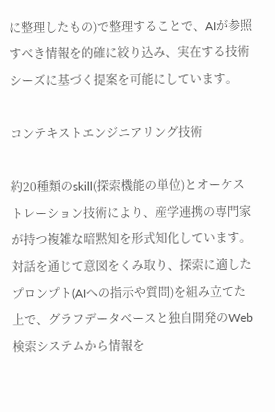に整理したもの)で整理することで、AIが参照すべき情報を的確に絞り込み、実在する技術シーズに基づく提案を可能にしています。

コンテキストエンジニアリング技術

約20種類のskill(探索機能の単位)とオーケストレーション技術により、産学連携の専門家が持つ複雑な暗黙知を形式知化しています。対話を通じて意図をくみ取り、探索に適したプロンプト(AIへの指示や質問)を組み立てた上で、グラフデータベースと独自開発のWeb検索システムから情報を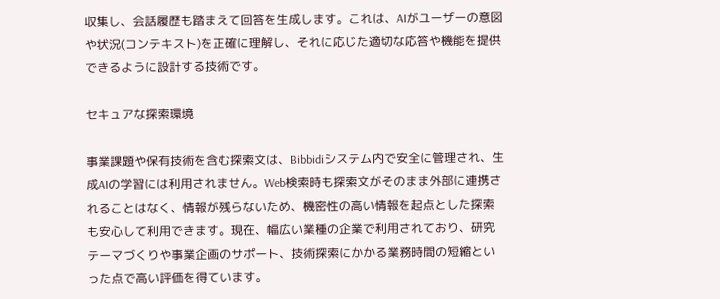収集し、会話履歴も踏まえて回答を生成します。これは、AIがユーザーの意図や状況(コンテキスト)を正確に理解し、それに応じた適切な応答や機能を提供できるように設計する技術です。

セキュアな探索環境

事業課題や保有技術を含む探索文は、Bibbidiシステム内で安全に管理され、生成AIの学習には利用されません。Web検索時も探索文がそのまま外部に連携されることはなく、情報が残らないため、機密性の高い情報を起点とした探索も安心して利用できます。現在、幅広い業種の企業で利用されており、研究テーマづくりや事業企画のサポート、技術探索にかかる業務時間の短縮といった点で高い評価を得ています。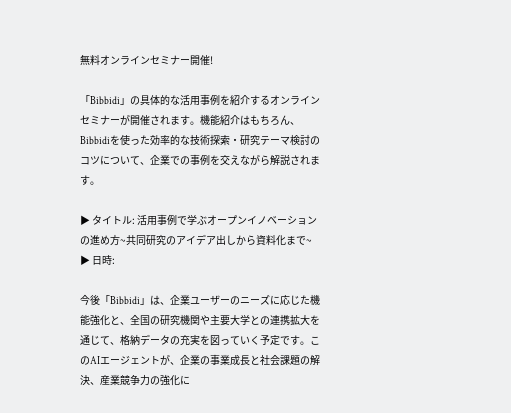無料オンラインセミナー開催!

「Bibbidi」の具体的な活用事例を紹介するオンラインセミナーが開催されます。機能紹介はもちろん、Bibbidiを使った効率的な技術探索・研究テーマ検討のコツについて、企業での事例を交えながら解説されます。

▶ タイトル: 活用事例で学ぶオープンイノベーションの進め方~共同研究のアイデア出しから資料化まで~
▶ 日時:

今後「Bibbidi」は、企業ユーザーのニーズに応じた機能強化と、全国の研究機関や主要大学との連携拡大を通じて、格納データの充実を図っていく予定です。このAIエージェントが、企業の事業成長と社会課題の解決、産業競争力の強化に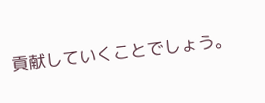貢献していくことでしょう。